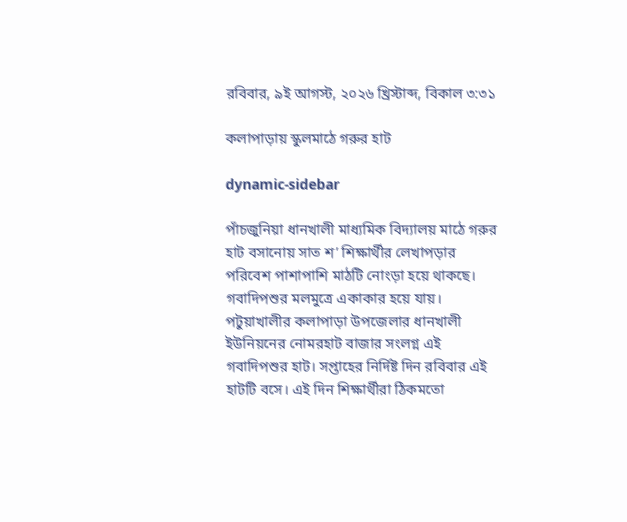রবিবার, ৯ই আগস্ট, ২০২৬ খ্রিস্টাব্দ, বিকাল ৩:৩১

কলাপাড়ায় স্কুলমাঠে গরুর হাট

dynamic-sidebar

পাঁচজুনিয়া ধানখালী মাধ্যমিক বিদ্যালয় মাঠে গরুর হাট বসানোয় সাত শ’ শিক্ষার্থীর লেখাপড়ার পরিবেশ পাশাপাশি মাঠটি নোংড়া হয়ে থাকছে। গবাদিপশুর মলমুত্রে একাকার হয়ে যায়। পটুয়াখালীর কলাপাড়া উপজেলার ধানখালী ইউনিয়নের নোমরহাট বাজার সংলগ্ন এই গবাদিপশুর হাট। সপ্তাহের নির্দিষ্ট দিন রবিবার এই হাটটি বসে। এই দিন শিক্ষার্থীরা ঠিকমতো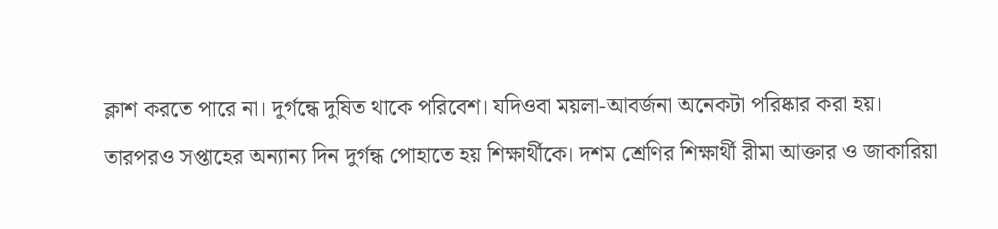ক্লাশ করতে পারে না। দুর্গন্ধে দুষিত থাকে পরিবেশ। যদিওবা ময়লা-আবর্জনা অনেকটা পরিষ্কার করা হয়। তারপরও সপ্তাহের অন্যান্য দিন দুর্গন্ধ পোহাতে হয় শিক্ষার্থীকে। দশম শ্রেণির শিক্ষার্থী রীমা আক্তার ও জাকারিয়া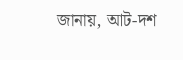জানায়, আট-দশ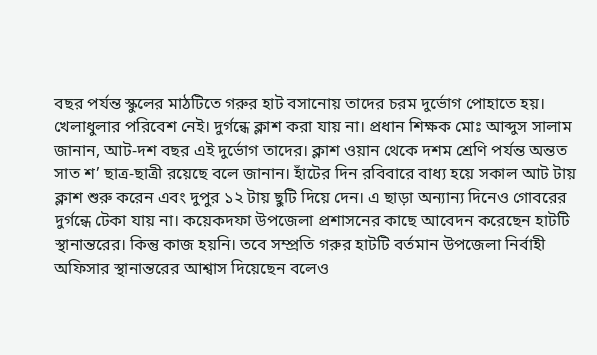বছর পর্যন্ত স্কুলের মাঠটিতে গরুর হাট বসানোয় তাদের চরম দুর্ভোগ পোহাতে হয়। খেলাধুলার পরিবেশ নেই। দুর্গন্ধে ক্লাশ করা যায় না। প্রধান শিক্ষক মোঃ আব্দুস সালাম জানান, আট-দশ বছর এই দুর্ভোগ তাদের। ক্লাশ ওয়ান থেকে দশম শ্রেণি পর্যন্ত অন্তত সাত শ’ ছাত্র-ছাত্রী রয়েছে বলে জানান। হাঁটের দিন রবিবারে বাধ্য হয়ে সকাল আট টায় ক্লাশ শুরু করেন এবং দুপুর ১২ টায় ছুটি দিয়ে দেন। এ ছাড়া অন্যান্য দিনেও গোবরের দুর্গন্ধে টেকা যায় না। কয়েকদফা উপজেলা প্রশাসনের কাছে আবেদন করেছেন হাটটি স্থানান্তরের। কিন্তু কাজ হয়নি। তবে সম্প্রতি গরুর হাটটি বর্তমান উপজেলা নির্বাহী অফিসার স্থানান্তরের আশ্বাস দিয়েছেন বলেও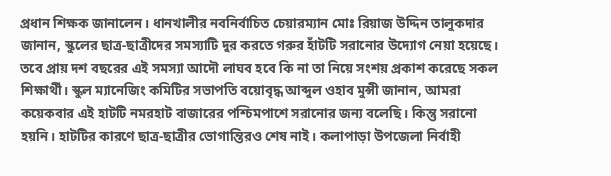প্রধান শিক্ষক জানালেন। ধানখালীর নবনির্বাচিত চেয়ারম্যান মোঃ রিয়াজ উদ্দিন তালুকদার জানান, স্কুলের ছাত্র-ছাত্রীদের সমস্যাটি দুর করতে গরুর হাঁটটি সরানোর উদ্যোগ নেয়া হয়েছে। তবে প্রায় দশ বছরের এই সমস্যা আদৌ লাঘব হবে কি না তা নিয়ে সংশয় প্রকাশ করেছে সকল শিক্ষার্থী। স্কুল ম্যানেজিং কমিটির সভাপতি বয়োবৃদ্ধ আব্দুল ওহাব মুন্সী জানান, আমরা কয়েকবার এই হাটটি নমরহাট বাজারের পশ্চিমপাশে সরানোর জন্য বলেছি। কিন্তু সরানো হয়নি। হাটটির কারণে ছাত্র-ছাত্রীর ভোগান্তিরও শেষ নাই। কলাপাড়া উপজেলা নির্বাহী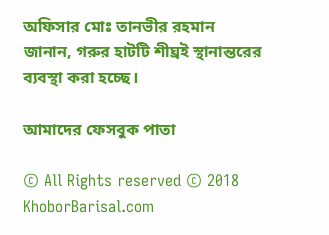অফিসার মোঃ তানভীর রহমান জানান, গরুর হাটটি শীঘ্রই স্থানান্তরের ব্যবস্থা করা হচ্ছে।

আমাদের ফেসবুক পাতা

© All Rights reserved © 2018 KhoborBarisal.com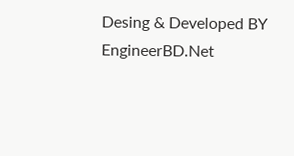Desing & Developed BY EngineerBD.Net